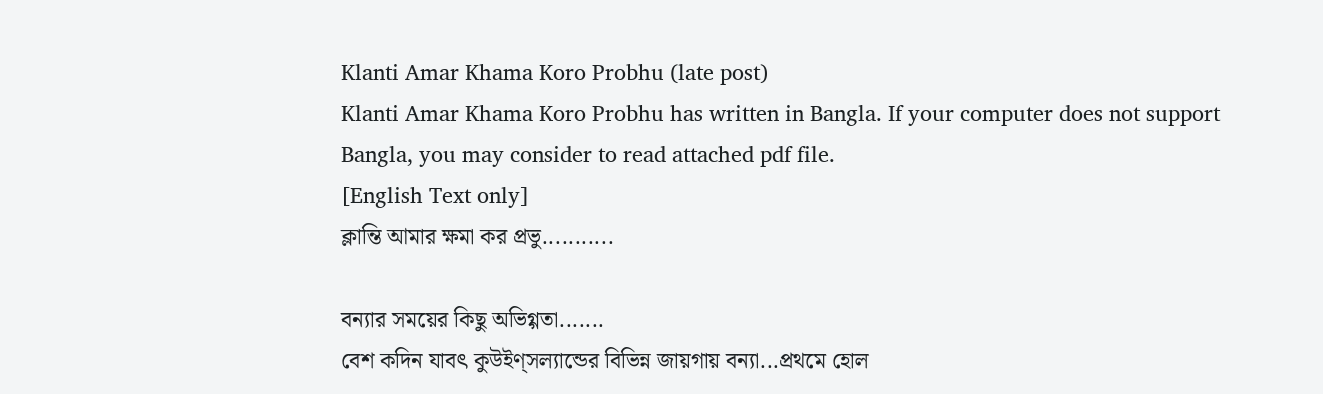Klanti Amar Khama Koro Probhu (late post)
Klanti Amar Khama Koro Probhu has written in Bangla. If your computer does not support Bangla, you may consider to read attached pdf file.
[English Text only]
ক্লান্তি আমার ক্ষমা কর প্রভু...........

বন্যার সময়ের কিছু অভিগ্গতা.......
বেশ কদিন যাবৎ কুউইণ্সল্যান্ডের বিভিন্ন জায়গায় বন্যা...প্রথমে হোল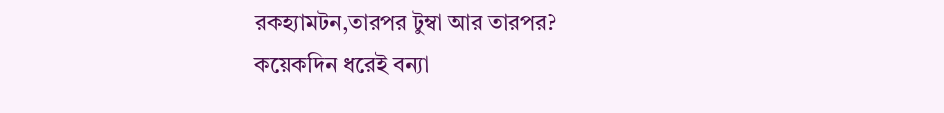রকহ্যামটন,তারপর টুম্বা আর তারপর?
কয়েকদিন ধরেই বন্যা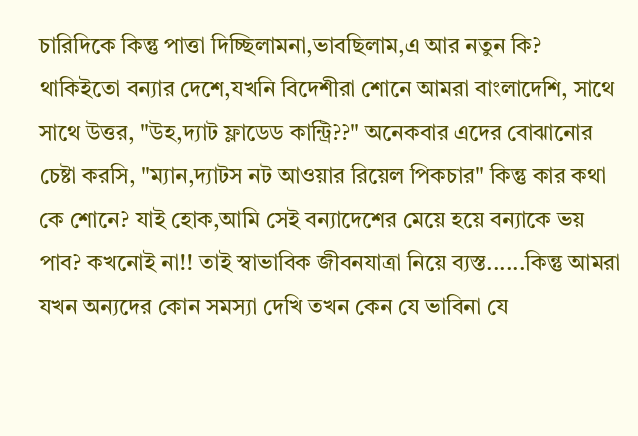চারিদিকে কিন্তু পাত্তা দিচ্ছিলামনা,ভাবছিলাম,এ আর নতুন কি? থাকিইতো বন্যার দেশে,যখনি বিদেশীরা শোনে আমরা বাংলাদেশি, সাথে সাথে উত্তর, "উহ,দ্যাট ফ্লাডেড কান্ট্রি??" অনেকবার এদের বোঝানোর চেষ্টা করসি, "ম্যান,দ্যাটস নট আওয়ার রিয়েল পিকচার" কিন্তু কার কথা কে শোনে? যাই হোক,আমি সেই বন্যাদেশের মেয়ে হয়ে বন্যাকে ভয় পাব? কখনোই না!! তাই স্বাভাবিক জীবনযাত্রা নিয়ে ব্যস্ত......কিন্তু আমরা যখন অন্যদের কোন সমস্যা দেখি তখন কেন যে ভাবিনা যে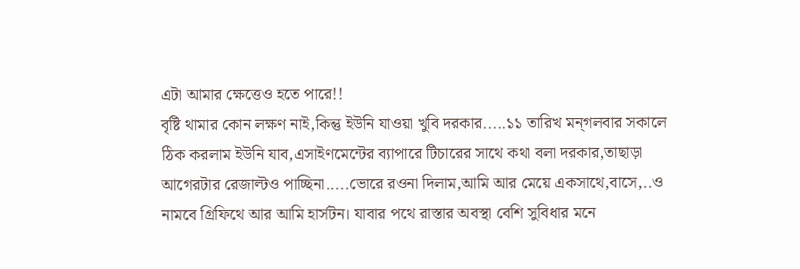এটা আমার ক্ষেত্তেও হতে পারে!!
বৃষ্টি থামার কোন লক্ষণ নাই,কিন্তু ইউনি যাওয়া খুবি দরকার.....১১ তারিখ মন্গলবার সকালে ঠিক করলাম ইউনি যাব,এসাইণমেন্টের ব্যাপারে টিচারের সাথে কথা বলা দরকার,তাছাড়া আগেরটার রেজাল্টও পাচ্ছিনা.....ভোরে রওনা দিলাম,আমি আর মেয়ে একসাথে,বাসে,..ও নামবে গ্রিফিথে আর আমি হার্সটন। যাবার পথে রাস্তার অবস্থা বেশি সুবিধার মনে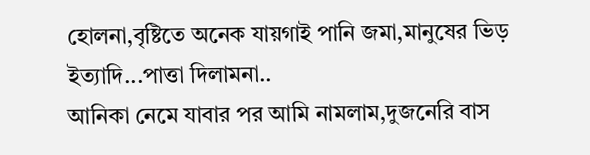হোলনা,বৃষ্টিতে অনেক যায়গাই পানি জমা,মানুষের ভিড় ইত্যাদি...পাত্তা দিলামনা..
আনিকা নেমে যাবার পর আমি নামলাম,দুজনেরি বাস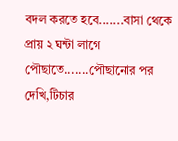বদল করতে হবে.......বাসা থেকে প্রায় ২ ঘন্টা লাগে পৌছাতে.......পৌছানোর পর দেখি,টিচার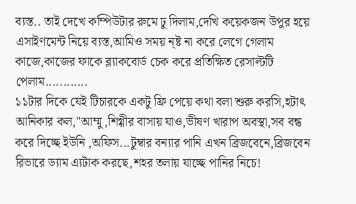ব্যস্ত.. তাই দেখে কম্পিউটার রুমে ঢু দিলাম,দেখি কয়েকজন উপুর হয়ে এসাইণমেন্ট নিয়ে ব্যস্ত,আমিও সময় ন্ষ্ট না করে লেগে গেলাম কাজে,কাজের ফাকে ব্ল্যাকবোর্ড চেক করে প্রতিক্ষিত রেসাল্টটি পেলাম............
১১টার দিকে যেই টিচারকে একটু ফ্রি পেয়ে কথা বলা শুরু করসি,হটাৎ আনিকার কল,"আম্মু,শিগ্গীর বাসায় যাও,ভীষণ খারাপ অবস্থা,সব বন্ধ করে দিচ্ছে ইউনি ,অফিস...টুম্বার বন্যার পানি এখন ব্রিজবেনে,ব্রিজবেন রিভারে ড্যাম এ্যটাক করছে,শহর তলায় যাচ্ছে পানির নিচে!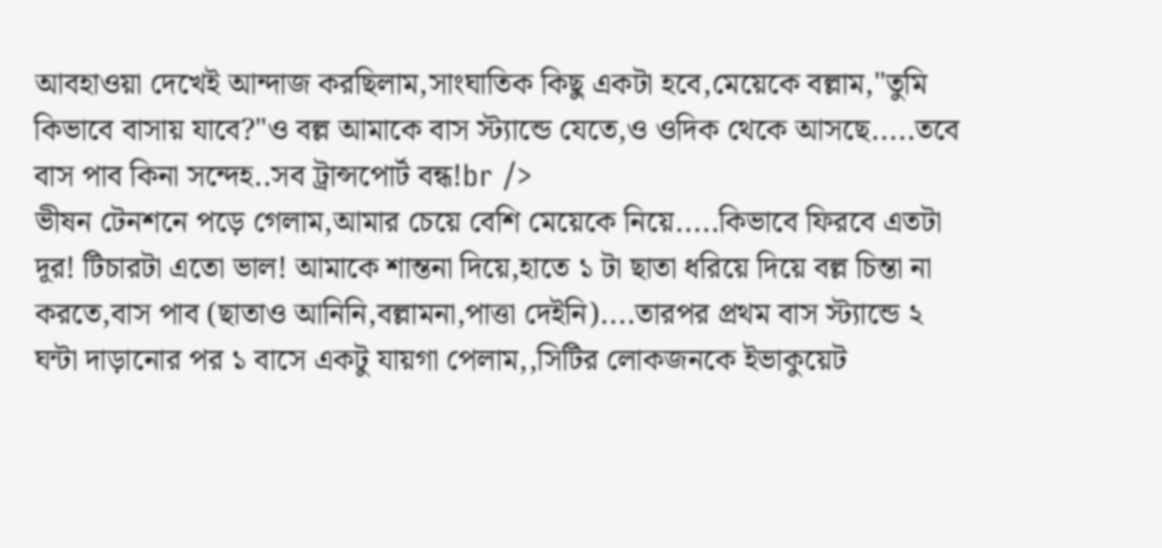আবহাওয়া দেখেই আন্দাজ করছিলাম,সাংঘাতিক কিছু একটা হবে,মেয়েকে বল্লাম,"তুমি কিভাবে বাসায় যাবে?"ও বল্ল আমাকে বাস স্ট্যান্ডে যেতে,ও ওদিক থেকে আসছে.....তবে বাস পাব কিনা সন্দেহ..সব ট্রান্সপোর্ট বন্ধ!br />
ভীষন টেনশনে পড়ে গেলাম,আমার চেয়ে বেশি মেয়েকে নিয়ে.....কিভাবে ফিরবে এতটা দূর! টিচারটা এতো ভাল! আমাকে শান্তনা দিয়ে,হাতে ১ টা ছাতা ধরিয়ে দিয়ে বল্ল চিন্তা না করতে,বাস পাব (ছাতাও আনিনি,বল্লামনা,পাত্তা দেইনি)....তারপর প্রথম বাস স্ট্যান্ডে ২ ঘন্টা দাড়ানোর পর ১ বাসে একটু যায়গা পেলাম,,সিটির লোকজনকে ইভাকুয়েট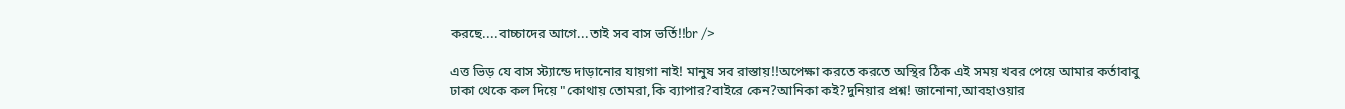করছে....বাচ্চাদের আগে...তাই সব বাস ভর্তি!!br />

এত্ত ভিড় যে বাস স্ট্যান্ডে দাড়ানোর যায়গা নাই! মানুষ সব রাস্তায়!!অপেক্ষা করতে করতে অস্থির ঠিক এই সময় খবর পেয়ে আমার কর্তাবাবু ঢাকা থেকে কল দিয়ে "কোথায় তোমরা,কি ব্যাপার?বাইরে কেন?আনিকা কই?দুনিয়ার প্রশ্ন! জানোনা,আবহাওয়ার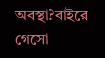অবস্থা?বাইরে গেসো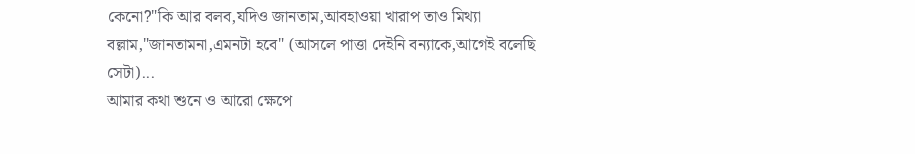কেনো?"কি আর বলব,যদিও জানতাম,আবহাওয়া খারাপ তাও মিথ্যা বল্লাম,"জানতামনা,এমনটা হবে" (আসলে পাত্তা দেইনি বন্যাকে,আগেই বলেছি সেটা)...
আমার কথা শুনে ও আরো ক্ষেপে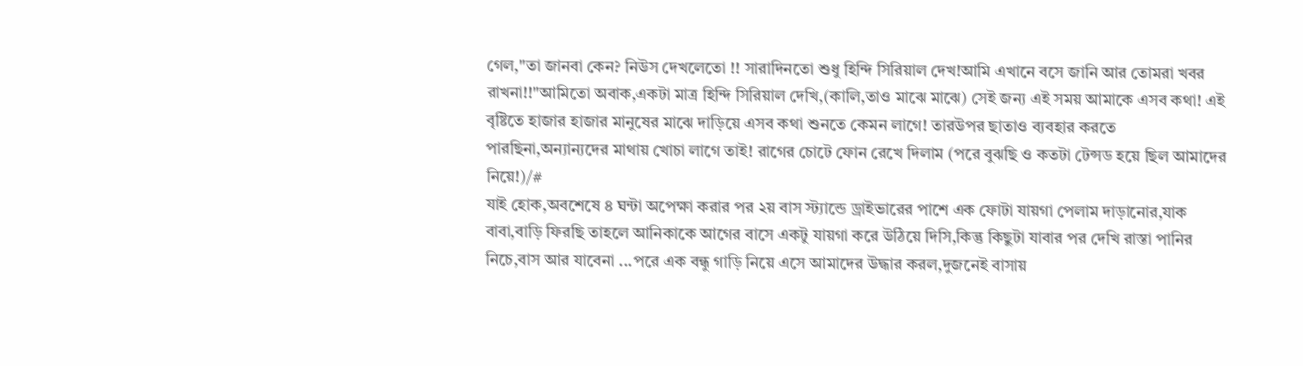গেল,"তা জানবা কেন? নিউস দেখলেতো !! সারাদিনতো শুধু হিন্দি সিরিয়াল দেখ!আমি এখানে বসে জানি আর তোমরা খবর রাখনা!!"আমিতো অবাক,একটা মাত্র হিন্দি সিরিয়াল দেখি,(কালি,তাও মাঝে মাঝে) সেই জন্য এই সময় আমাকে এসব কথা! এই বৃষ্টিতে হাজার হাজার মানুষের মাঝে দাড়িয়ে এসব কথা শুনতে কেমন লাগে! তারউপর ছাতাও ব্যবহার করতে পারছিনা,অন্যান্যদের মাথায় খোচা লাগে তাই! রাগের চোটে ফোন রেখে দিলাম (পরে বুঝছি ও কতটা টেন্সড হয়ে ছিল আমাদের নিয়ে!)/#
যাই হোক,অবশেষে ৪ ঘন্টা অপেক্ষা করার পর ২য় বাস স্ট্যান্ডে ড্রাইভারের পাশে এক ফোটা যায়গা পেলাম দাড়ানোর,যাক বাবা,বাড়ি ফিরছি তাহলে আনিকাকে আগের বাসে একটু যায়গা করে উঠিয়ে দিসি,কিন্তু কিছুটা যাবার পর দেখি রাস্তা পানির নিচে,বাস আর যাবেনা ...পরে এক বন্ধু গাড়ি নিয়ে এসে আমাদের উদ্ধার করল,দুজনেই বাসায়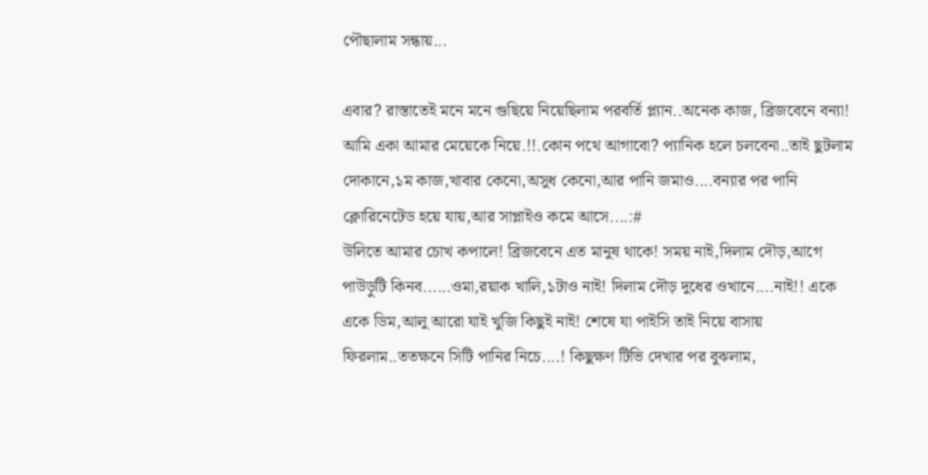পৌছালাম সন্ধায়...

এবার? রাস্তাতেই মনে মনে গুছিয়ে নিয়েছিলাম পরবর্তি প্ল্যান..অনেক কাজ, ব্রিজবেনে বন্যা! আমি একা আমার মেয়েকে নিয়ে.!!.কোন পথে আগাবো? প্যানিক হলে চলবেনা..তাই ছুটলাম দোকানে,১ম কাজ,খাবার কেনো,অসুধ কেনো,আর পানি জমাও....বন্যার পর পানি ক্লোরিনেটেড হয়ে যায়,আর সাপ্লাইও কমে আসে....:#
উলিতে আমার চোখ কপালে! ব্রিজবেনে এত মানুষ থাকে! সময় নাই,দিলাম দৌড়,আগে পাউড়ুটি কিনব......ওমা,রয়াক খালি,১টাও নাই! দিলাম দৌড় দুধের ওখানে....নাই!! একে একে ডিম,আলু আরো যাই খুজি কিছুই নাই! শেষে যা পাইসি তাই নিয়ে বাসায় ফিরলাম..ততক্ষনে সিটি পানির নিচে....! কিছুক্ষণ টিভি দেখার পর বুঝলাম,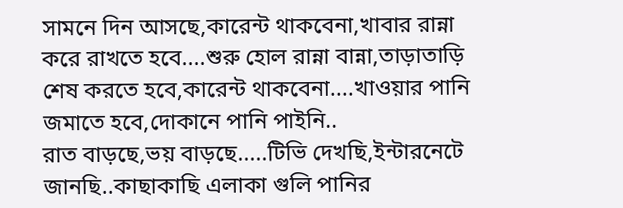সামনে দিন আসছে,কারেন্ট থাকবেনা,খাবার রান্না করে রাখতে হবে....শুরু হোল রান্না বান্না,তাড়াতাড়ি শেষ করতে হবে,কারেন্ট থাকবেনা....খাওয়ার পানি জমাতে হবে,দোকানে পানি পাইনি..
রাত বাড়ছে,ভয় বাড়ছে.....টিভি দেখছি,ইন্টারনেটে জানছি..কাছাকাছি এলাকা গুলি পানির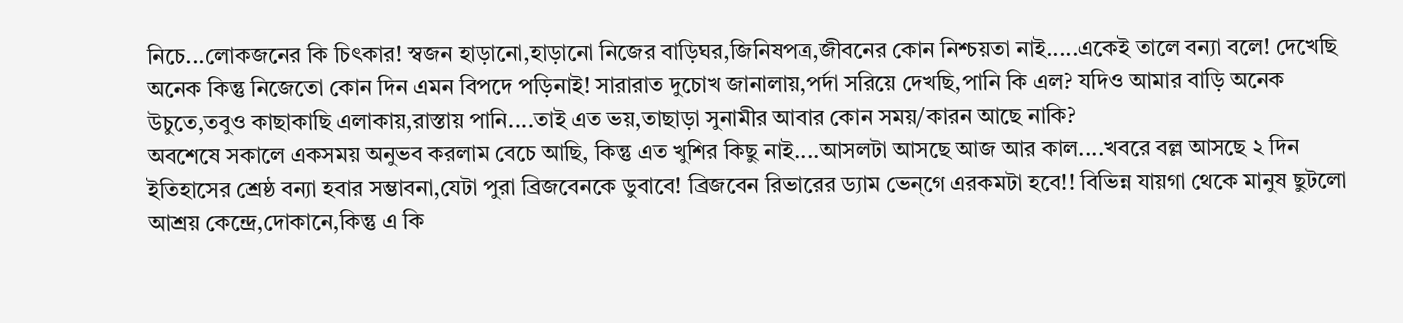নিচে...লোকজনের কি চিৎকার! স্বজন হাড়ানো,হাড়ানো নিজের বাড়িঘর,জিনিষপত্র,জীবনের কোন নিশ্চয়তা নাই.....একেই তালে বন্যা বলে! দেখেছি অনেক কিন্তু নিজেতো কোন দিন এমন বিপদে পড়িনাই! সারারাত দুচোখ জানালায়,পর্দা সরিয়ে দেখছি,পানি কি এল? যদিও আমার বাড়ি অনেক উচুতে,তবুও কাছাকাছি এলাকায়,রাস্তায় পানি....তাই এত ভয়,তাছাড়া সুনামীর আবার কোন সময়/কারন আছে নাকি?
অবশেষে সকালে একসময় অনুভব করলাম বেচে আছি, কিন্তু এত খুশির কিছু নাই....আসলটা আসছে আজ আর কাল....খবরে বল্ল আসছে ২ দিন ইতিহাসের শ্রেষ্ঠ বন্যা হবার সম্ভাবনা,যেটা পুরা ব্রিজবেনকে ডুবাবে! ব্রিজবেন রিভারের ড্যাম ভেন্গে এরকমটা হবে!! বিভিন্ন যায়গা থেকে মানুষ ছুটলো আশ্রয় কেন্দ্রে,দোকানে,কিন্তু এ কি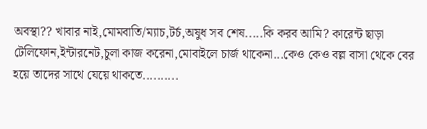অবস্থা?? খাবার নাই,মোমবাতি/ম্যাচ,টর্চ,অষুধ সব শেষ.....কি করব আমি? কারেন্ট ছাড়া টেলিফোন,ইন্টারনেট,চুলা কাজ করেনা,মোবাইলে চার্জ থাকেনা...কেও কেও বল্ল বাসা থেকে বের হয়ে তাদের সাথে যেয়ে থাকতে..........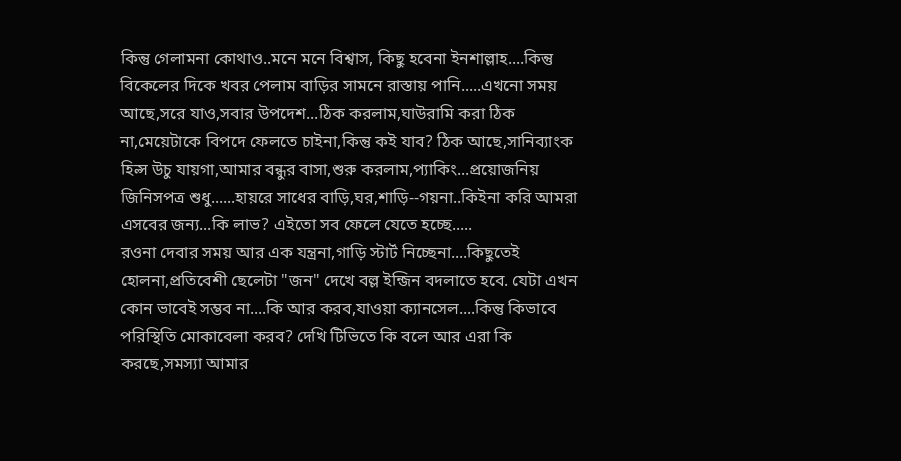কিন্তু গেলামনা কোথাও..মনে মনে বিশ্বাস, কিছু হবেনা ইনশাল্লাহ....কিন্তু বিকেলের দিকে খবর পেলাম বাড়ির সামনে রাস্তায় পানি.....এখনো সময় আছে,সরে যাও,সবার উপদেশ...ঠিক করলাম,ঘাউরামি করা ঠিক না,মেয়েটাকে বিপদে ফেলতে চাইনা,কিন্তু কই যাব? ঠিক আছে,সানিব্যাংক হিল্স উচু যায়গা,আমার বন্ধুর বাসা,শুরু করলাম,প্যাকিং...প্রয়োজনিয় জিনিসপত্র শুধু......হায়রে সাধের বাড়ি,ঘর,শাড়ি--গয়না..কিইনা করি আমরা এসবের জন্য...কি লাভ? এইতো সব ফেলে যেতে হচ্ছে.....
রওনা দেবার সময় আর এক যন্ত্রনা,গাড়ি স্টার্ট নিচ্ছেনা....কিছুতেই হোলনা,প্রতিবেশী ছেলেটা "জন" দেখে বল্ল ইন্জিন বদলাতে হবে. যেটা এখন কোন ভাবেই সম্ভব না....কি আর করব,যাওয়া ক্যানসেল....কিন্তু কিভাবে পরিস্থিতি মোকাবেলা করব? দেখি টিভিতে কি বলে আর এরা কি করছে,সমস্যা আমার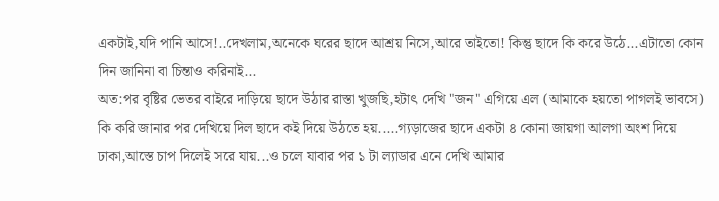একটাই,যদি পানি আসে!..দেখলাম,অনেকে ঘরের ছাদে আশ্রয় নিসে,আরে তাইতো! কিন্তু ছাদে কি করে উঠে...এটাতো কোন দিন জানিনা বা চিন্তাও করিনাই...
অত:পর বৃষ্টির ভেতর বাইরে দাড়িয়ে ছাদে উঠার রাস্তা খুজছি,হটাৎ দেখি "জন" এগিয়ে এল (আমাকে হয়তো পাগলই ভাবসে) কি করি জানার পর দেখিয়ে দিল ছাদে কই দিয়ে উঠতে হয়.....গ্যড়াজের ছাদে একটা ৪ কোনা জায়গা আলগা অংশ দিয়ে ঢাকা,আস্তে চাপ দিলেই সরে যায়...ও চলে যাবার পর ১ টা ল্যাডার এনে দেখি আমার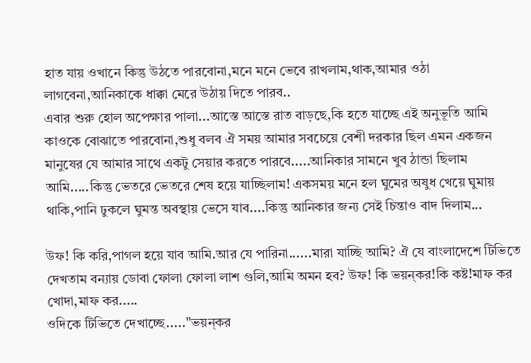হাত যায় ওখানে কিন্তু উঠতে পারবোনা,মনে মনে ভেবে রাখলাম,থাক,আমার ওঠা লাগবেনা,আনিকাকে ধাক্কা মেরে উঠায় দিতে পারব..
এবার শুরু হোল অপেক্ষার পালা...আস্তে আস্তে রাত বাড়ছে,কি হতে যাচ্ছে এই অনুভূতি আমি কাওকে বোঝাতে পারবোনা,শুধু বলব ঐ সময় আমার সবচেয়ে বেশী দরকার ছিল এমন একজন মানুষের যে আমার সাথে একটু সেয়ার করতে পারবে.....আনিকার সামনে খুব ঠান্ডা ছিলাম আমি.....কিন্তু ভেতরে ভেতরে শেষ হয়ে যাচ্ছিলাম! একসময় মনে হল ঘুমের অষুধ খেয়ে ঘুমায় থাকি,পানি ঢুকলে ঘুমন্ত অবস্থায় ভেসে যাব....কিন্তু আনিকার জন্য সেই চিন্তাও বাদ দিলাম...

উফ! কি করি,পাগল হয়ে যাব আমি.আর যে পারিনা......মারা যাচ্ছি আমি? ঐ যে বাংলাদেশে টিভিতে দেখতাম বন্যায় ডোবা ফোলা ফোলা লাশ গুলি,আমি অমন হব? উফ! কি ভয়ন্কর!কি কষ্ট!মাফ কর খোদা,মাফ কর.....
ওদিকে টিভিতে দেখাচ্ছে....."ভয়ন্কর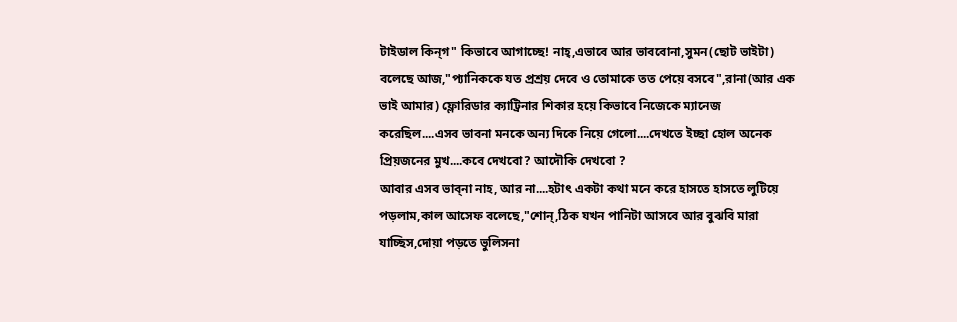টাইডাল কিন্গ" কিভাবে আগাচ্ছে! নাহ্,এভাবে আর ভাববোনা,সুমন(ছোট ভাইটা) বলেছে আজ,"প্যানিককে যত প্রশ্রয় দেবে ও তোমাকে তত পেয়ে বসবে",রানা(আর এক ভাই আমার) ফ্লোরিডার ক্যাট্রিনার শিকার হয়ে কিভাবে নিজেকে ম্যানেজ করেছিল....এসব ভাবনা মনকে অন্য দিকে নিয়ে গেলো....দেখতে ইচ্ছা হোল অনেক প্রিয়জনের মুখ....কবে দেখবো? আদৌকি দেখবো ?
আবার এসব ভাব্না নাহ, আর না....হটাৎ একটা কথা মনে করে হাসতে হাসতে লুটিয়ে পড়লাম,কাল আসেফ বলেছে,"শোন্,ঠিক যখন পানিটা আসবে আর বুঝবি মারা যাচ্ছিস,দোয়া পড়তে ভুলিসনা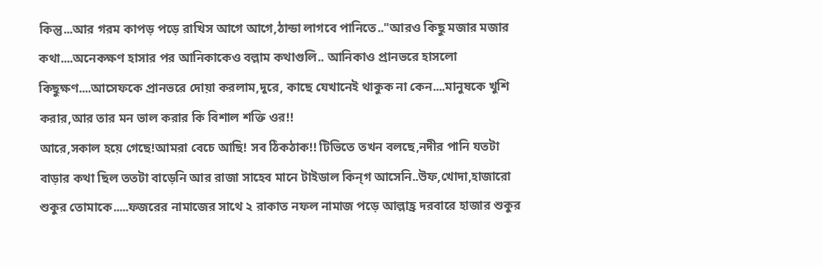কিন্তু...আর গরম কাপড় পড়ে রাখিস আগে আগে,ঠান্ডা লাগবে পানিতে.."আরও কিছু মজার মজার কথা....অনেকক্ষণ হাসার পর আনিকাকেও বল্লাম কথাগুলি.. আনিকাও প্রানভরে হাসলো কিছুক্ষণ....আসেফকে প্রানভরে দোয়া করলাম,দুরে, কাছে যেখানেই থাকুক না কেন....মানুষকে খুশি করার,আর তার মন ভাল করার কি বিশাল শক্তি ওর!!
আরে,সকাল হয়ে গেছে!আমরা বেচে আছি! সব ঠিকঠাক!! টিভিতে তখন বলছে,নদীর পানি যতটা বাড়ার কথা ছিল ততটা বাড়েনি আর রাজা সাহেব মানে টাইডাল কিন্গ আসেনি..উফ,খোদা,হাজারো শুকুর তোমাকে.....ফজরের নামাজের সাথে ২ রাকাত নফল নামাজ পড়ে আল্লাহ্র দরবারে হাজার শুকুর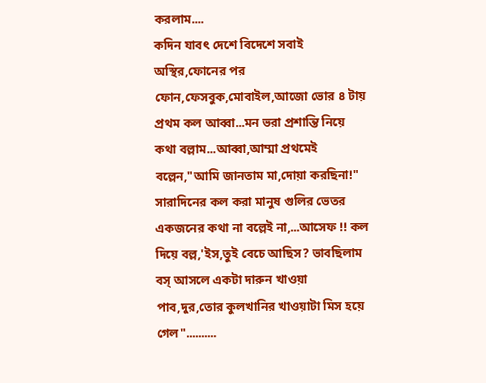করলাম....
কদিন যাবৎ দেশে বিদেশে সবাই অস্থির,ফোনের পর ফোন,ফেসবুক,মোবাইল,আজো ভোর ৪ টায় প্রথম কল আব্বা...মন ভরা প্রশান্তি নিয়ে কথা বল্লাম...আব্বা,আম্মা প্রথমেই বল্লেন,"আমি জানতাম মা,দোয়া করছিনা!"
সারাদিনের কল করা মানুষ গুলির ভেতর একজনের কথা না বল্লেই না,...আসেফ !! কল দিয়ে বল্ল,'ইস,তুই বেচে আছিস? ভাবছিলাম বস্ আসলে একটা দারুন খাওয়া পাব,দুর,তোর কুলখানির খাওয়াটা মিস হয়ে গেল"..........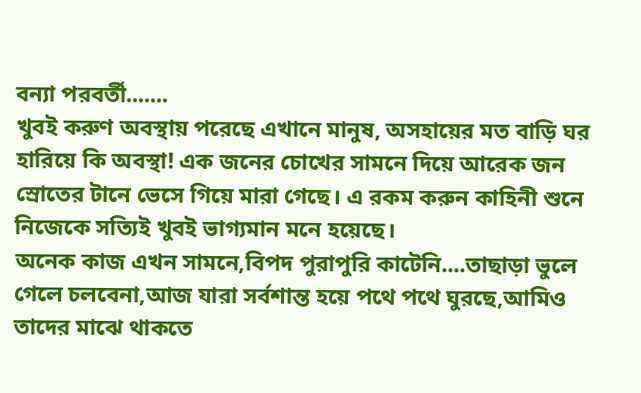বন্যা পরবর্তী.......
খুবই করুণ অবস্থায় পরেছে এখানে মানুষ, অসহায়ের মত বাড়ি ঘর হারিয়ে কি অবস্থা! এক জনের চোখের সামনে দিয়ে আরেক জন স্রোতের টানে ভেসে গিয়ে মারা গেছে। এ রকম করুন কাহিনী শুনে নিজেকে সত্যিই খুবই ভাগ্যমান মনে হয়েছে।
অনেক কাজ এখন সামনে,বিপদ পুরাপুরি কাটেনি....তাছাড়া ভুলে গেলে চলবেনা,আজ যারা সর্বশান্ত হয়ে পথে পথে ঘুরছে,আমিও তাদের মাঝে থাকতে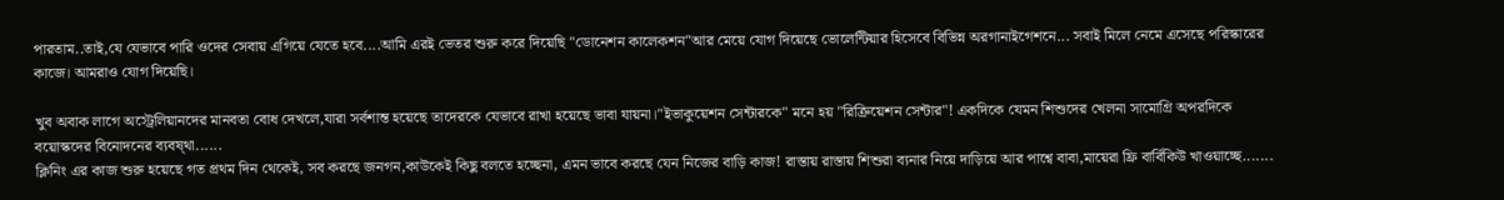পারতাম..তাই,যে যেভাবে পারি ওদের সেবায় এগিয়ে যেতে হবে....আমি এরই ভেতর শুরু করে দিয়েছি "ডোনেশন কালেকশন"আর মেয়ে যোগ দিয়েছে ভোলেন্টিয়ার হিসেবে বিভিন্ন অরগানাইগেশনে... সবাই মিলে নেমে এসেছে পরিস্কারের কাজে। আমরাও যোগ দিয়েছি।

খুব অবাক লাগে অস্ট্রেলিয়ানদের মানবতা বোধ দেখলে,যারা সর্বশান্ত হয়েছে তাদেরকে যেভাবে রাখা হয়েছে ভাবা যায়না।"ইভাকুয়েশন সেন্টারকে" মনে হয় "রিক্রিয়েশন সেন্টার"! একদিকে যেমন শিশুদের খেলনা সামোগ্রি অপরদিকে বয়োস্কদের বিনোদনের ব্যবষ্থা......
ক্লিনিং এর কাজ শুরু হয়েছে গত প্রথম দিন থেকেই, সব করছে জনগন,কাউকেই কিছু বলতে হচ্ছেনা, এমন ভাবে করছে যেন নিজের বাড়ি কাজ! রাস্তায় রাস্তায় শিশুরা ব্যনার নিয়ে দাড়িয়ে আর পাশ্বে বাবা,মায়েরা ফ্রি বার্বিকিউ খাওয়াচ্ছে.......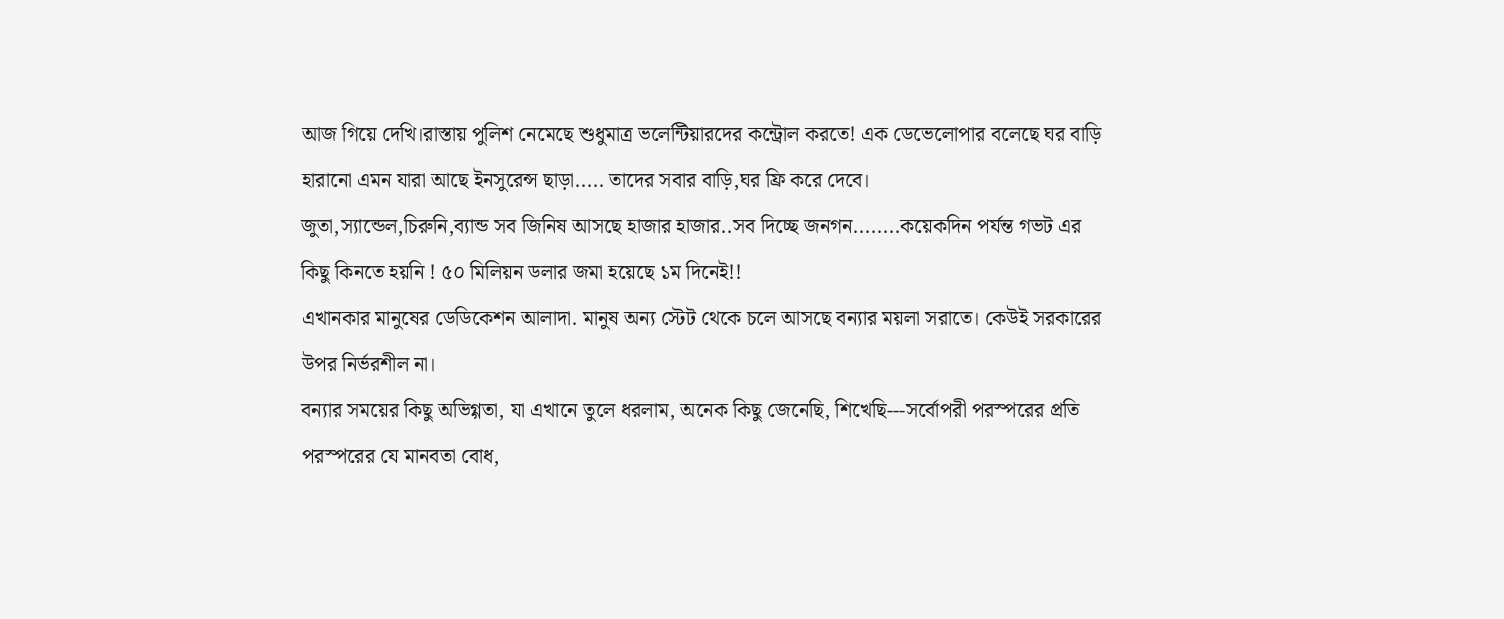আজ গিয়ে দেখি।রাস্তায় পুলিশ নেমেছে শুধুমাত্র ভলেন্টিয়ারদের কন্ট্রোল করতে! এক ডেভেলোপার বলেছে ঘর বাড়ি হারানো এমন যারা আছে ইনসুরেন্স ছাড়া..... তাদের সবার বাড়ি,ঘর ফ্রি করে দেবে।
জুতা,স্যান্ডেল,চিরুনি,ব্যান্ড সব জিনিষ আসছে হাজার হাজার..সব দিচ্ছে জনগন........কয়েকদিন পর্যন্ত গভট এর কিছু কিনতে হয়নি ! ৫০ মিলিয়ন ডলার জমা হয়েছে ১ম দিনেই!!
এখানকার মানুষের ডেডিকেশন আলাদা. মানুষ অন্য স্টেট থেকে চলে আসছে বন্যার ময়লা সরাতে। কেউই সরকারের উপর নির্ভরশীল না।
বন্যার সময়ের কিছু অভিগ্গতা, যা এখানে তুলে ধরলাম, অনেক কিছু জেনেছি, শিখেছি---সর্বোপরী পরস্পরের প্রতি পরস্পরের যে মানবতা বোধ,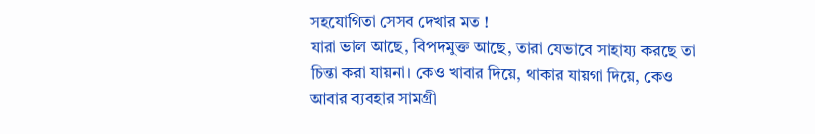সহযোগিতা সেসব দেখার মত !
যারা ভাল আছে, বিপদমুক্ত আছে, তারা যেভাবে সাহায্য করছে তা চিন্তা করা যায়না। কেও খাবার দিয়ে, থাকার যায়গা দিয়ে, কেও আবার ব্যবহার সামগ্রী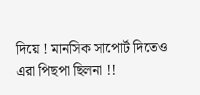দিয়ে ! মানসিক সাপোর্ট দিতেও এরা পিছপা ছিলনা !!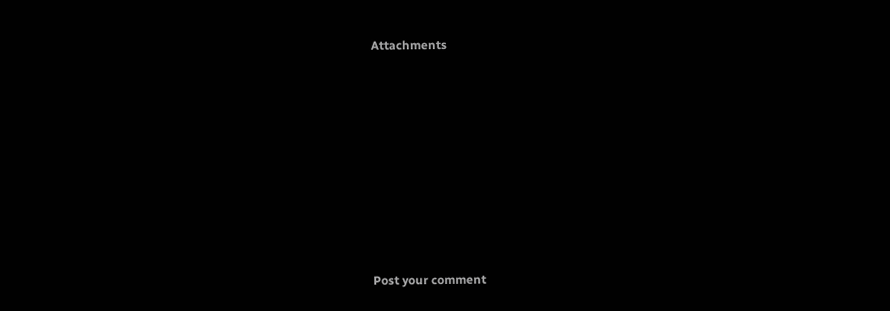Attachments









Post your comment